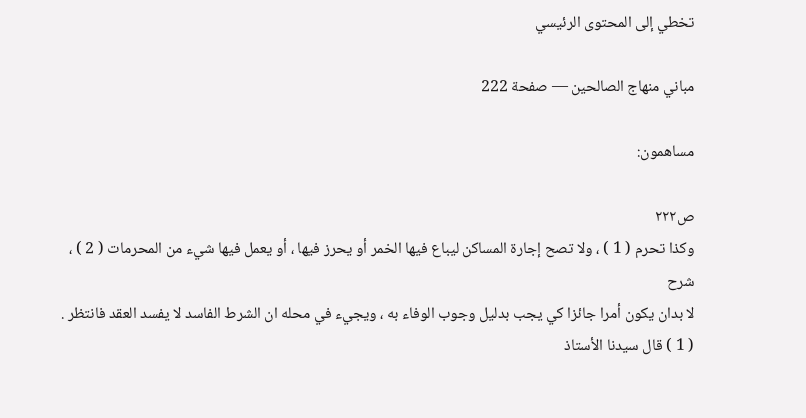تخطي إلى المحتوى الرئيسي

مباني منهاج الصالحين — صفحة 222

مساهمون:

ص٢٢٢
وكذا تحرم ( 1 ) ، ولا تصح إجارة المساكن ليباع فيها الخمر أو يحرز فيها ، أو يعمل فيها شيء من المحرمات ( 2 ) ،
شرح
لا بدان يكون أمرا جائزا كي يجب بدليل وجوب الوفاء به ، ويجيء في محله ان الشرط الفاسد لا يفسد العقد فانتظر . ( 1 ) قال سيدنا الأستاذ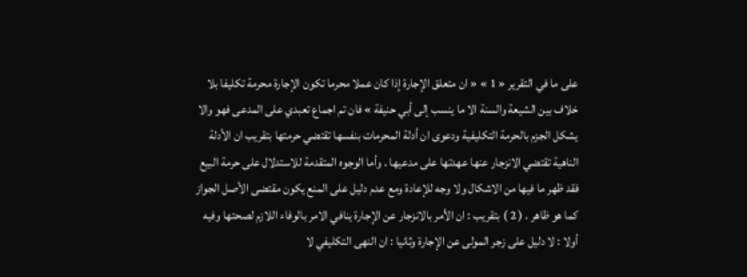على ما في التقرير « 1 » « ان متعلق الإجارة إذا كان عملا محرما تكون الإجارة محرمة تكليفا بلا خلاف بين الشيعة والسنة الا ما ينسب إلى أبي حنيفة » فان تم اجماع تعبدي على المدعى فهو والا يشكل الجزم بالحرمة التكليفية ودعوى ان أدلة المحرمات بنفسها تقتضي حرمتها بتقريب ان الأدلة الناهية تقتضي الانزجار عنها عهدتها على مدعيها . وأما الوجوه المتقدمة للاستدلال على حرمة البيع فقد ظهر ما فيها من الاشكال ولا وجه للإعادة ومع عدم دليل على المنع يكون مقتضى الأصل الجواز كما هو ظاهر . ( 2 ) بتقريب : ان الأمر بالانزجار عن الإجارة ينافي الامر بالوفاء اللازم لصحتها وفيه أولا : لا دليل على زجر المولى عن الإجارة وثانيا : ان النهى التكليفي لا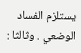يستلزم الفساد الوضعي . وثالثا :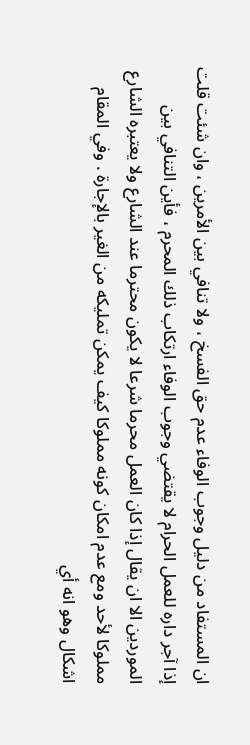ان المستفاد من دليل وجوب الوفاء عدم حق الفسخ ، ولا تنافي بين الأمرين ، وان شئت قلت إذا آجر داره للعمل الحرام لا يقتضي وجوب الوفاء ارتكاب ذلك المحرم ، فأين التنافي بين الموردين الا ان يقال إذا كان العمل محرما شرعا لا يكون محترما عند الشارع ولا يعتبره الشارع مملوكا لأحد ومع عدم امكان كونه مملوكا كيف يمكن تمليكه من الغير بالإجارة . وفي المقام اشكال وهو انه أي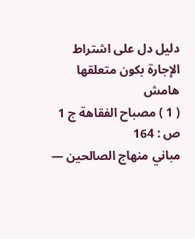دليل دل على اشتراط الإجارة بكون متعلقها
هامش
( 1 ) مصباح الفقاهة ج 1 ص : 164
مباني منهاج الصالحين —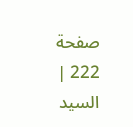صفحة 222 | السيد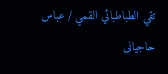تقي الطباطبائي القمي / عباس حاجيانى